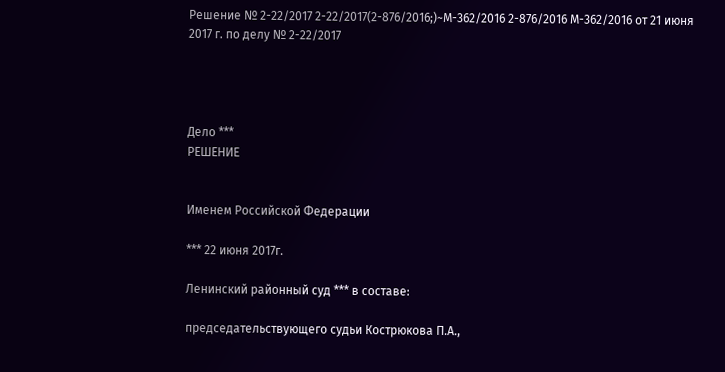Решение № 2-22/2017 2-22/2017(2-876/2016;)~М-362/2016 2-876/2016 М-362/2016 от 21 июня 2017 г. по делу № 2-22/2017




Дело ***
РЕШЕНИЕ


Именем Российской Федерации

*** 22 июня 2017г.

Ленинский районный суд *** в составе:

председательствующего судьи Кострюкова П.А.,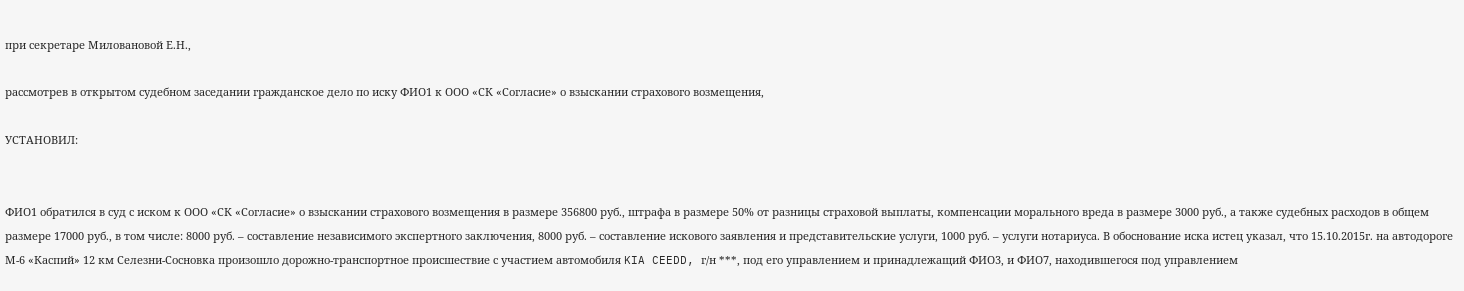при секретаре Миловановой Е.Н.,

рассмотрев в открытом судебном заседании гражданское дело по иску ФИО1 к ООО «СК «Согласие» о взыскании страхового возмещения,

УСТАНОВИЛ:


ФИО1 обратился в суд с иском к ООО «СК «Согласие» о взыскании страхового возмещения в размере 356800 руб., штрафа в размере 50% от разницы страховой выплаты, компенсации морального вреда в размере 3000 руб., а также судебных расходов в общем размере 17000 руб., в том числе: 8000 руб. – составление независимого экспертного заключения, 8000 руб. – составление искового заявления и представительские услуги, 1000 руб. – услуги нотариуса. В обоснование иска истец указал, что 15.10.2015г. на автодороге М-6 «Каспий» 12 км Селезни-Сосновка произошло дорожно-транспортное происшествие с участием автомобиля KIA CEEDD, г/н ***, под его управлением и принадлежащий ФИО3, и ФИО7, находившегося под управлением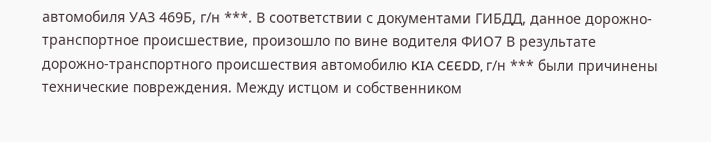автомобиля УАЗ 469Б, г/н ***. В соответствии с документами ГИБДД, данное дорожно-транспортное происшествие, произошло по вине водителя ФИО7 В результате дорожно-транспортного происшествия автомобилю KIA CEEDD, г/н *** были причинены технические повреждения. Между истцом и собственником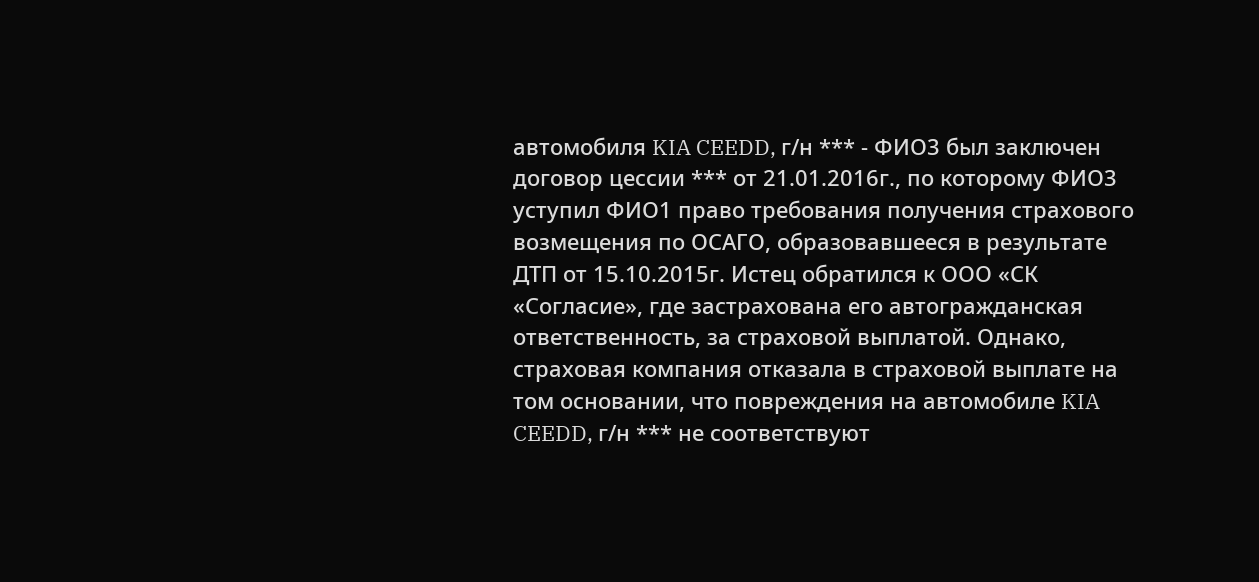автомобиля KIA CEEDD, г/н *** - ФИО3 был заключен договор цессии *** от 21.01.2016г., по которому ФИО3 уступил ФИО1 право требования получения страхового возмещения по ОСАГО, образовавшееся в результате ДТП от 15.10.2015г. Истец обратился к ООО «СК «Согласие», где застрахована его автогражданская ответственность, за страховой выплатой. Однако, страховая компания отказала в страховой выплате на том основании, что повреждения на автомобиле KIA CEEDD, г/н *** не соответствуют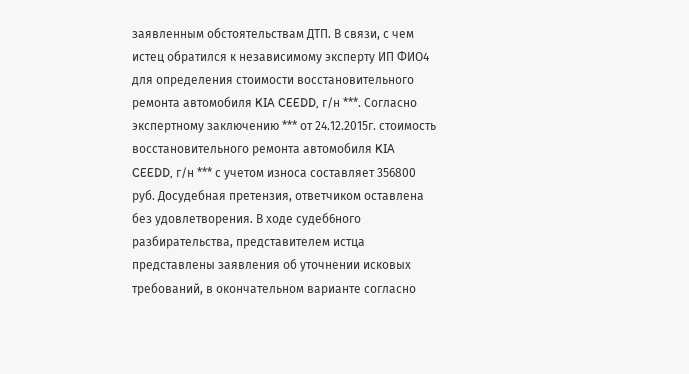заявленным обстоятельствам ДТП. В связи, с чем истец обратился к независимому эксперту ИП ФИО4 для определения стоимости восстановительного ремонта автомобиля KIA CEEDD, г/н ***. Согласно экспертному заключению *** от 24.12.2015г. стоимость восстановительного ремонта автомобиля KIA CEEDD, г/н *** с учетом износа составляет 356800 руб. Досудебная претензия, ответчиком оставлена без удовлетворения. В ходе судеб6ного разбирательства, представителем истца представлены заявления об уточнении исковых требований, в окончательном варианте согласно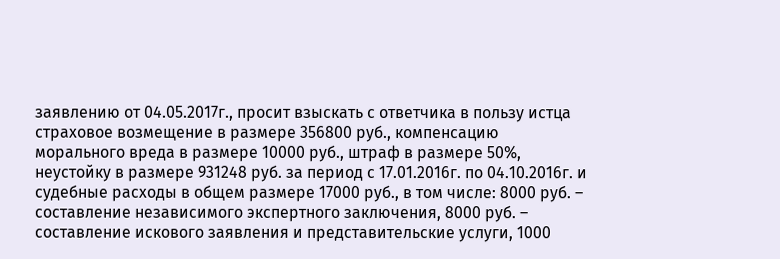заявлению от 04.05.2017г., просит взыскать с ответчика в пользу истца страховое возмещение в размере 356800 руб., компенсацию морального вреда в размере 10000 руб., штраф в размере 50%, неустойку в размере 931248 руб. за период с 17.01.2016г. по 04.10.2016г. и судебные расходы в общем размере 17000 руб., в том числе: 8000 руб. – составление независимого экспертного заключения, 8000 руб. – составление искового заявления и представительские услуги, 1000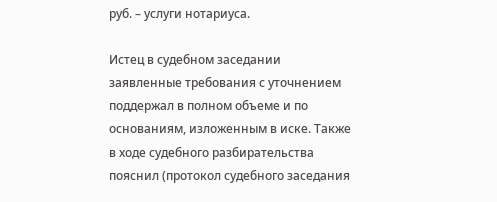руб. – услуги нотариуса.

Истец в судебном заседании заявленные требования с уточнением поддержал в полном объеме и по основаниям, изложенным в иске. Также в ходе судебного разбирательства пояснил (протокол судебного заседания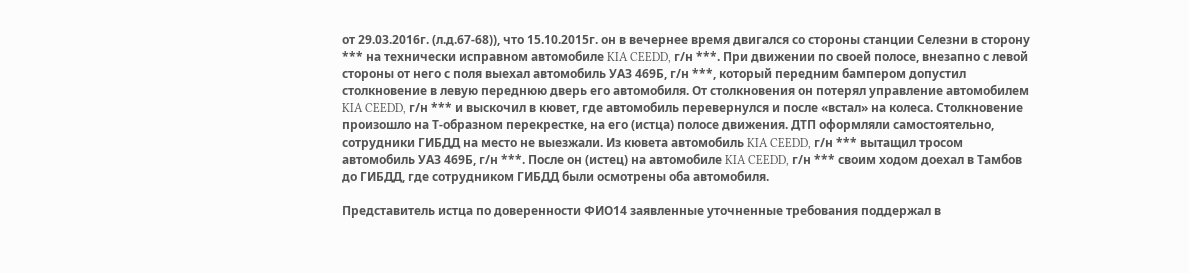от 29.03.2016г. (л.д.67-68)), что 15.10.2015г. он в вечернее время двигался со стороны станции Селезни в сторону *** на технически исправном автомобиле KIA CEEDD, г/н ***. При движении по своей полосе, внезапно с левой стороны от него с поля выехал автомобиль УАЗ 469Б, г/н ***, который передним бампером допустил столкновение в левую переднюю дверь его автомобиля. От столкновения он потерял управление автомобилем KIA CEEDD, г/н *** и выскочил в кювет, где автомобиль перевернулся и после «встал» на колеса. Столкновение произошло на Т-образном перекрестке, на его (истца) полосе движения. ДТП оформляли самостоятельно, сотрудники ГИБДД на место не выезжали. Из кювета автомобиль KIA CEEDD, г/н *** вытащил тросом автомобиль УАЗ 469Б, г/н ***. После он (истец) на автомобиле KIA CEEDD, г/н *** своим ходом доехал в Тамбов до ГИБДД, где сотрудником ГИБДД были осмотрены оба автомобиля.

Представитель истца по доверенности ФИО14 заявленные уточненные требования поддержал в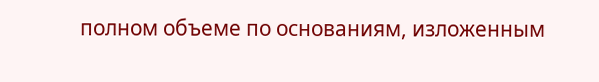полном объеме по основаниям, изложенным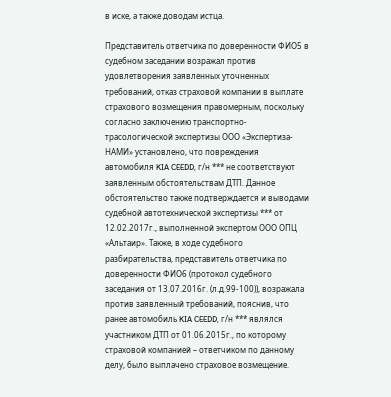в иске, а также доводам истца.

Представитель ответчика по доверенности ФИО5 в судебном заседании возражал против удовлетворения заявленных уточненных требований, отказ страховой компании в выплате страхового возмещения правомерным, поскольку согласно заключению транспортно-трасологической экспертизы ООО «Экспертиза-НАМИ» установлено, что повреждения автомобиля KIA CEEDD, г/н *** не соответствуют заявленным обстоятельствам ДТП. Данное обстоятельство также подтверждается и выводами судебной автотехнической экспертизы *** от 12.02.2017г., выполненной экспертом ООО ОПЦ «Альтаир». Также, в ходе судебного разбирательства, представитель ответчика по доверенности ФИО6 (протокол судебного заседания от 13.07.2016г. (л.д.99-100)), возражала против заявленный требований, пояснив, что ранее автомобиль KIA CEEDD, г/н *** являлся участником ДТП от 01.06.2015г., по которому страховой компанией – ответчиком по данному делу, было выплачено страховое возмещение.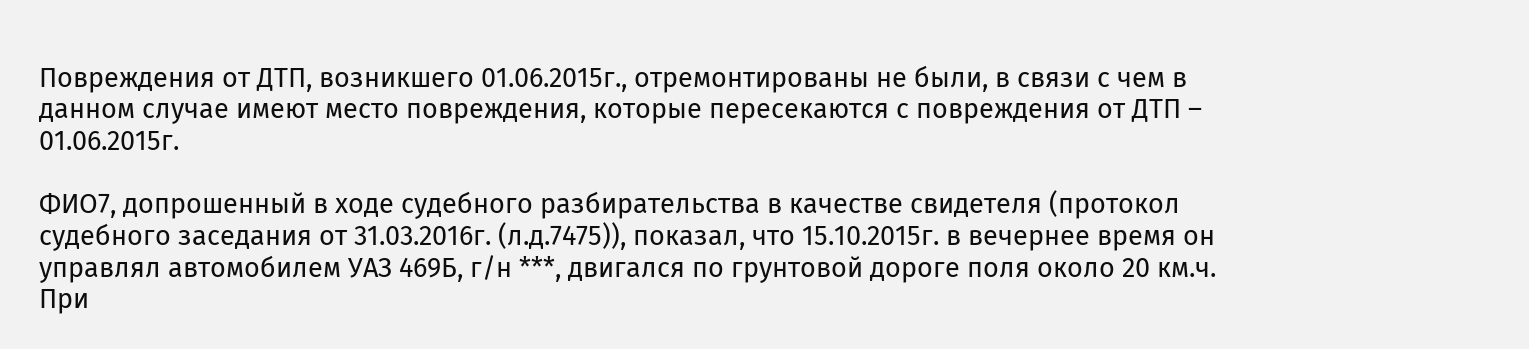Повреждения от ДТП, возникшего 01.06.2015г., отремонтированы не были, в связи с чем в данном случае имеют место повреждения, которые пересекаются с повреждения от ДТП – 01.06.2015г.

ФИО7, допрошенный в ходе судебного разбирательства в качестве свидетеля (протокол судебного заседания от 31.03.2016г. (л.д.7475)), показал, что 15.10.2015г. в вечернее время он управлял автомобилем УАЗ 469Б, г/н ***, двигался по грунтовой дороге поля около 20 км.ч. При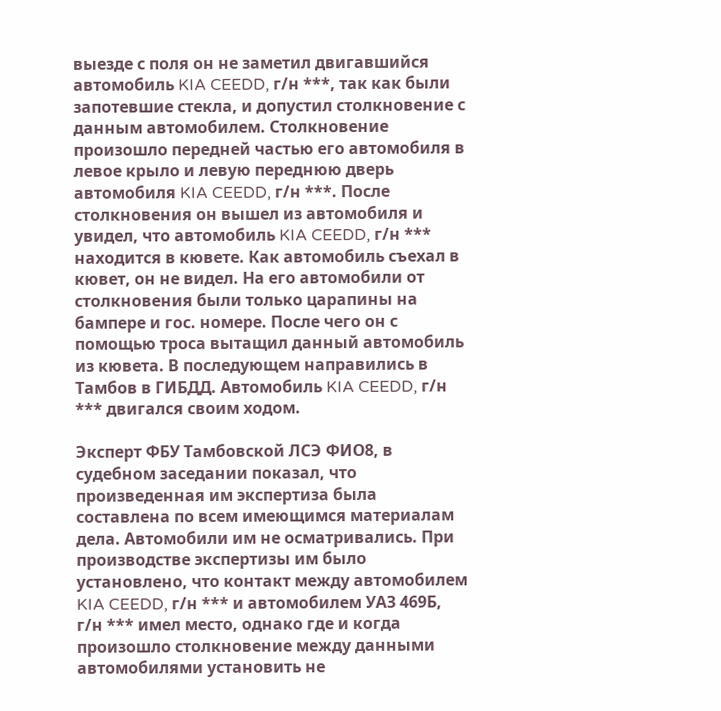выезде с поля он не заметил двигавшийся автомобиль KIA CEEDD, г/н ***, так как были запотевшие стекла, и допустил столкновение с данным автомобилем. Столкновение произошло передней частью его автомобиля в левое крыло и левую переднюю дверь автомобиля KIA CEEDD, г/н ***. После столкновения он вышел из автомобиля и увидел, что автомобиль KIA CEEDD, г/н *** находится в кювете. Как автомобиль съехал в кювет, он не видел. На его автомобили от столкновения были только царапины на бампере и гос. номере. После чего он с помощью троса вытащил данный автомобиль из кювета. В последующем направились в Тамбов в ГИБДД. Автомобиль KIA CEEDD, г/н *** двигался своим ходом.

Эксперт ФБУ Тамбовской ЛСЭ ФИО8, в судебном заседании показал, что произведенная им экспертиза была составлена по всем имеющимся материалам дела. Автомобили им не осматривались. При производстве экспертизы им было установлено, что контакт между автомобилем KIA CEEDD, г/н *** и автомобилем УАЗ 469Б, г/н *** имел место, однако где и когда произошло столкновение между данными автомобилями установить не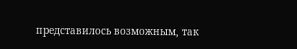представилось возможным, так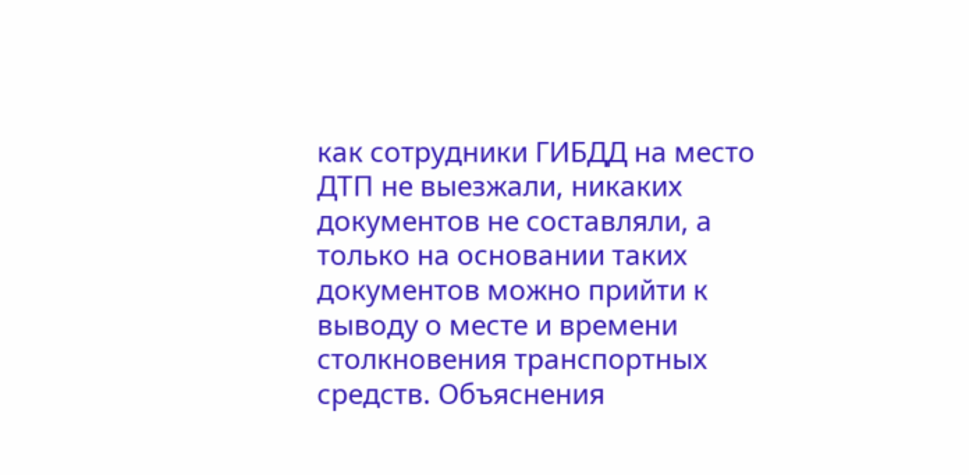как сотрудники ГИБДД на место ДТП не выезжали, никаких документов не составляли, а только на основании таких документов можно прийти к выводу о месте и времени столкновения транспортных средств. Объяснения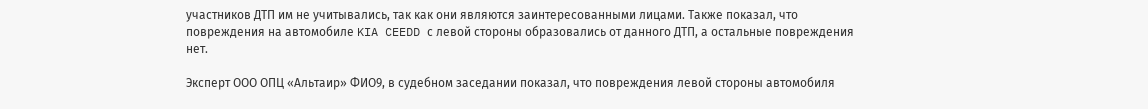участников ДТП им не учитывались, так как они являются заинтересованными лицами. Также показал, что повреждения на автомобиле KIA CEEDD с левой стороны образовались от данного ДТП, а остальные повреждения нет.

Эксперт ООО ОПЦ «Альтаир» ФИО9, в судебном заседании показал, что повреждения левой стороны автомобиля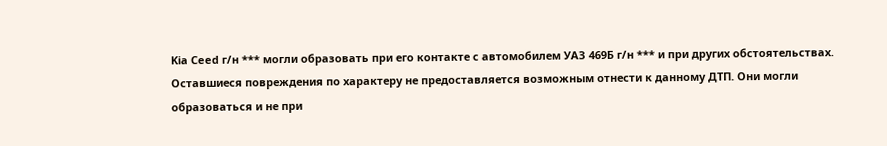Kia Ceed г/н *** могли образовать при его контакте с автомобилем УАЗ 469Б г/н *** и при других обстоятельствах. Оставшиеся повреждения по характеру не предоставляется возможным отнести к данному ДТП. Они могли образоваться и не при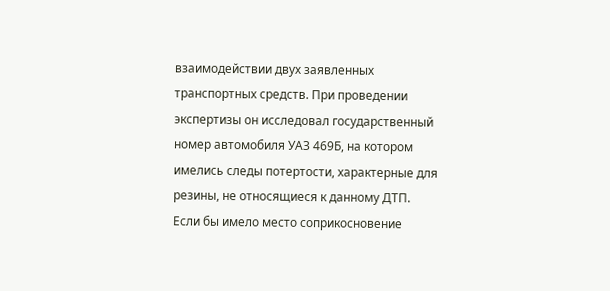взаимодействии двух заявленных транспортных средств. При проведении экспертизы он исследовал государственный номер автомобиля УАЗ 469Б, на котором имелись следы потертости, характерные для резины, не относящиеся к данному ДТП. Если бы имело место соприкосновение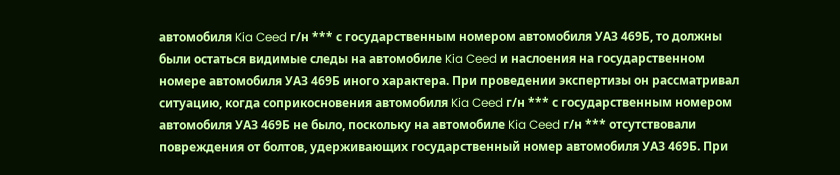автомобиля Kia Ceed г/н *** с государственным номером автомобиля УАЗ 469Б, то должны были остаться видимые следы на автомобиле Kia Ceed и наслоения на государственном номере автомобиля УАЗ 469Б иного характера. При проведении экспертизы он рассматривал ситуацию, когда соприкосновения автомобиля Kia Ceed г/н *** с государственным номером автомобиля УАЗ 469Б не было, поскольку на автомобиле Kia Ceed г/н *** отсутствовали повреждения от болтов, удерживающих государственный номер автомобиля УАЗ 469Б. При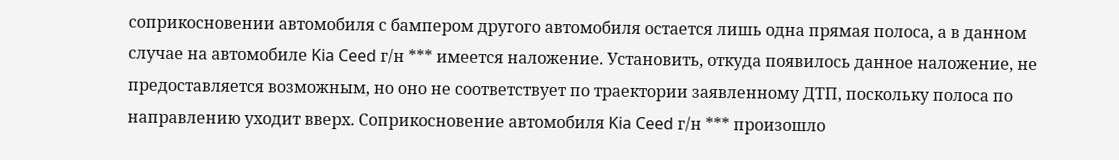соприкосновении автомобиля с бампером другого автомобиля остается лишь одна прямая полоса, а в данном случае на автомобиле Kia Ceed г/н *** имеется наложение. Установить, откуда появилось данное наложение, не предоставляется возможным, но оно не соответствует по траектории заявленному ДТП, поскольку полоса по направлению уходит вверх. Соприкосновение автомобиля Kia Ceed г/н *** произошло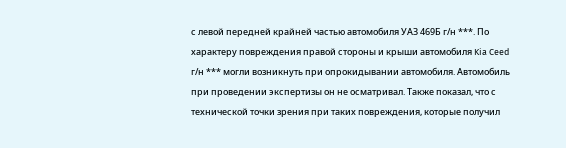с левой передней крайней частью автомобиля УАЗ 469Б г/н ***. По характеру повреждения правой стороны и крыши автомобиля Kia Ceed г/н *** могли возникнуть при опрокидывании автомобиля. Автомобиль при проведении экспертизы он не осматривал. Также показал, что с технической точки зрения при таких повреждения, которые получил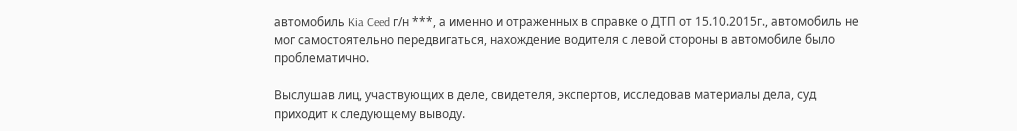автомобиль Kia Ceed г/н ***, а именно и отраженных в справке о ДТП от 15.10.2015г., автомобиль не мог самостоятельно передвигаться, нахождение водителя с левой стороны в автомобиле было проблематично.

Выслушав лиц, участвующих в деле, свидетеля, экспертов, исследовав материалы дела, суд приходит к следующему выводу.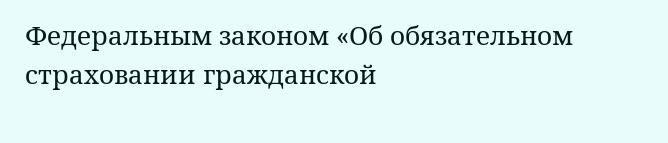Федеральным законом «Об обязательном страховании гражданской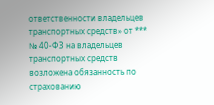ответственности владельцев транспортных средств» от *** № 40-ФЗ на владельцев транспортных средств возложена обязанность по страхованию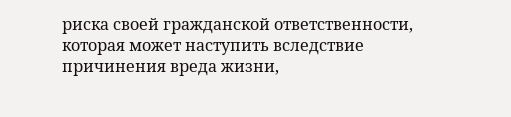риска своей гражданской ответственности, которая может наступить вследствие причинения вреда жизни,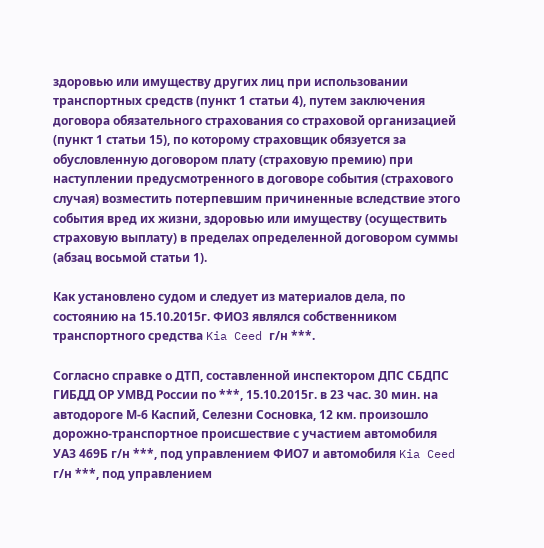здоровью или имуществу других лиц при использовании транспортных средств (пункт 1 статьи 4), путем заключения договора обязательного страхования со страховой организацией (пункт 1 статьи 15), по которому страховщик обязуется за обусловленную договором плату (страховую премию) при наступлении предусмотренного в договоре события (страхового случая) возместить потерпевшим причиненные вследствие этого события вред их жизни, здоровью или имуществу (осуществить страховую выплату) в пределах определенной договором суммы (абзац восьмой статьи 1).

Как установлено судом и следует из материалов дела, по состоянию на 15.10.2015г. ФИО3 являлся собственником транспортного средства Kia Ceed г/н ***.

Согласно справке о ДТП, составленной инспектором ДПС СБДПС ГИБДД ОР УМВД России по ***, 15.10.2015г. в 23 час. 30 мин. на автодороге М-6 Каспий, Селезни Сосновка, 12 км. произошло дорожно-транспортное происшествие с участием автомобиля УАЗ 469Б г/н ***, под управлением ФИО7 и автомобиля Kia Ceed г/н ***, под управлением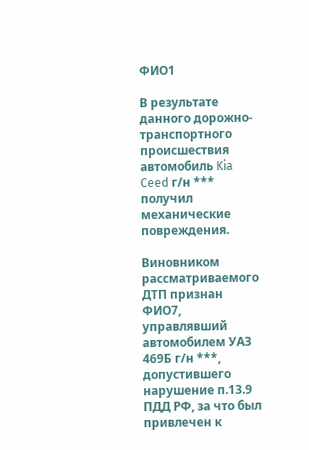ФИО1

В результате данного дорожно-транспортного происшествия автомобиль Kia Ceed г/н *** получил механические повреждения.

Виновником рассматриваемого ДТП признан ФИО7, управлявший автомобилем УАЗ 469Б г/н ***, допустившего нарушение п.13.9 ПДД РФ, за что был привлечен к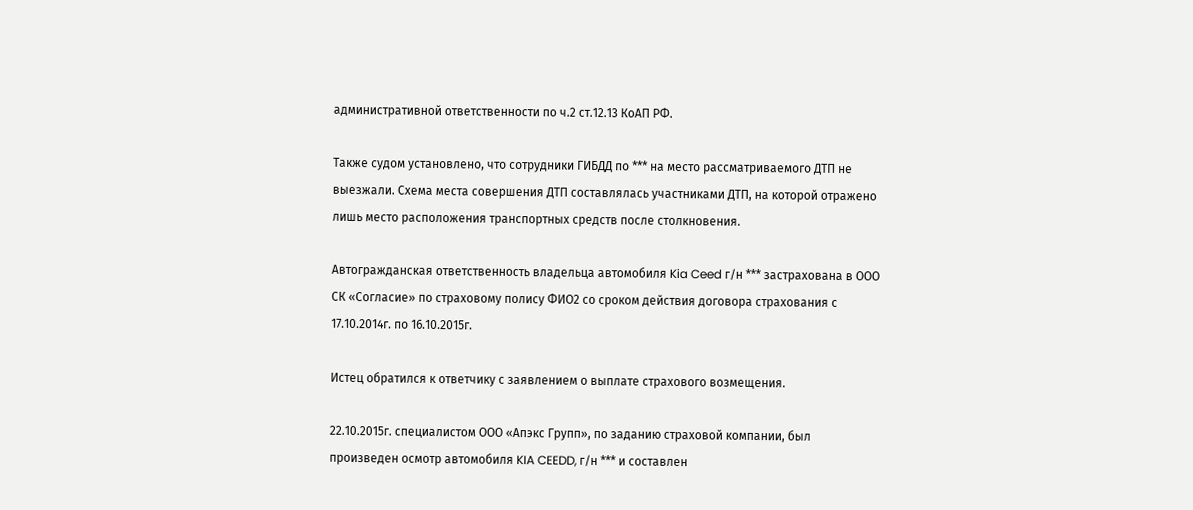административной ответственности по ч.2 ст.12.13 КоАП РФ.

Также судом установлено, что сотрудники ГИБДД по *** на место рассматриваемого ДТП не выезжали. Схема места совершения ДТП составлялась участниками ДТП, на которой отражено лишь место расположения транспортных средств после столкновения.

Автогражданская ответственность владельца автомобиля Kia Ceed г/н *** застрахована в ООО СК «Согласие» по страховому полису ФИО2 со сроком действия договора страхования с 17.10.2014г. по 16.10.2015г.

Истец обратился к ответчику с заявлением о выплате страхового возмещения.

22.10.2015г. специалистом ООО «Апэкс Групп», по заданию страховой компании, был произведен осмотр автомобиля KIA CEEDD, г/н *** и составлен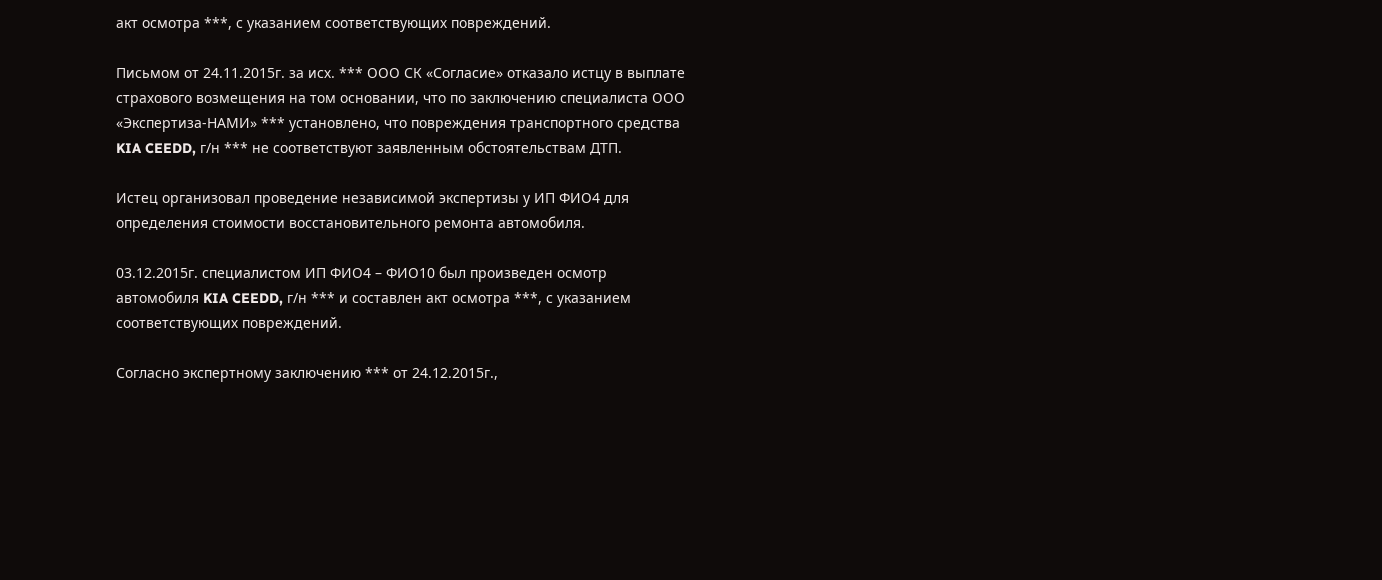акт осмотра ***, с указанием соответствующих повреждений.

Письмом от 24.11.2015г. за исх. *** ООО СК «Согласие» отказало истцу в выплате страхового возмещения на том основании, что по заключению специалиста ООО «Экспертиза-НАМИ» *** установлено, что повреждения транспортного средства KIA CEEDD, г/н *** не соответствуют заявленным обстоятельствам ДТП.

Истец организовал проведение независимой экспертизы у ИП ФИО4 для определения стоимости восстановительного ремонта автомобиля.

03.12.2015г. специалистом ИП ФИО4 – ФИО10 был произведен осмотр автомобиля KIA CEEDD, г/н *** и составлен акт осмотра ***, с указанием соответствующих повреждений.

Согласно экспертному заключению *** от 24.12.2015г.,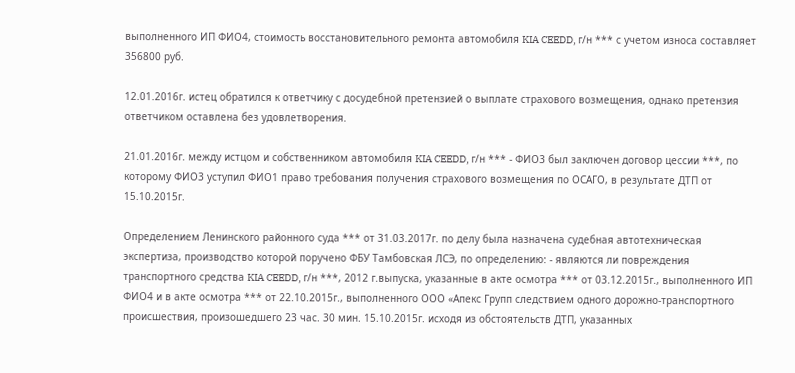выполненного ИП ФИО4, стоимость восстановительного ремонта автомобиля KIA CEEDD, г/н *** с учетом износа составляет 356800 руб.

12.01.2016г. истец обратился к ответчику с досудебной претензией о выплате страхового возмещения, однако претензия ответчиком оставлена без удовлетворения.

21.01.2016г. между истцом и собственником автомобиля KIA CEEDD, г/н *** - ФИО3 был заключен договор цессии ***, по которому ФИО3 уступил ФИО1 право требования получения страхового возмещения по ОСАГО, в результате ДТП от 15.10.2015г.

Определением Ленинского районного суда *** от 31.03.2017г. по делу была назначена судебная автотехническая экспертиза, производство которой поручено ФБУ Тамбовская ЛСЭ, по определению: - являются ли повреждения транспортного средства KIA CEEDD, г/н ***, 2012 г.выпуска, указанные в акте осмотра *** от 03.12.2015г., выполненного ИП ФИО4 и в акте осмотра *** от 22.10.2015г., выполненного ООО «Апекс Групп следствием одного дорожно-транспортного происшествия, произошедшего 23 час. 30 мин. 15.10.2015г. исходя из обстоятельств ДТП, указанных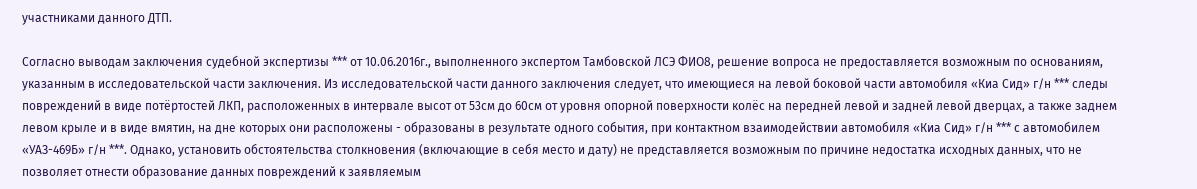участниками данного ДТП.

Согласно выводам заключения судебной экспертизы *** от 10.06.2016г., выполненного экспертом Тамбовской ЛСЭ ФИО8, решение вопроса не предоставляется возможным по основаниям, указанным в исследовательской части заключения. Из исследовательской части данного заключения следует, что имеющиеся на левой боковой части автомобиля «Киа Сид» г/н *** следы повреждений в виде потёртостей ЛКП, расположенных в интервале высот от 53см до 60см от уровня опорной поверхности колёс на передней левой и задней левой дверцах, а также заднем левом крыле и в виде вмятин, на дне которых они расположены - образованы в результате одного события, при контактном взаимодействии автомобиля «Киа Сид» г/н *** с автомобилем «УАЗ-469Б» г/н ***. Однако, установить обстоятельства столкновения (включающие в себя место и дату) не представляется возможным по причине недостатка исходных данных, что не позволяет отнести образование данных повреждений к заявляемым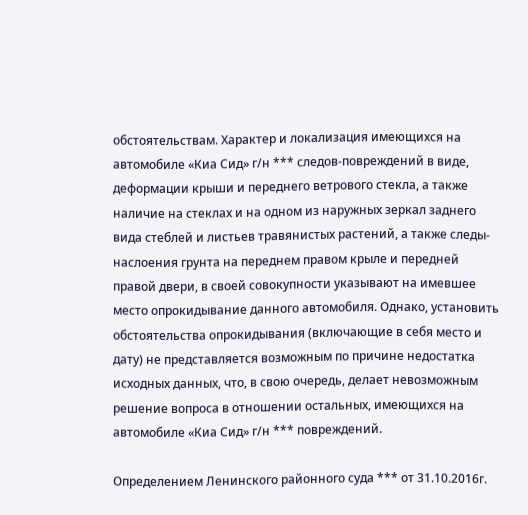обстоятельствам. Характер и локализация имеющихся на автомобиле «Киа Сид» г/н *** следов-повреждений в виде, деформации крыши и переднего ветрового стекла, а также наличие на стеклах и на одном из наружных зеркал заднего вида стеблей и листьев травянистых растений, а также следы-наслоения грунта на переднем правом крыле и передней правой двери, в своей совокупности указывают на имевшее место опрокидывание данного автомобиля. Однако, установить обстоятельства опрокидывания (включающие в себя место и дату) не представляется возможным по причине недостатка исходных данных, что, в свою очередь, делает невозможным решение вопроса в отношении остальных, имеющихся на автомобиле «Киа Сид» г/н *** повреждений.

Определением Ленинского районного суда *** от 31.10.2016г.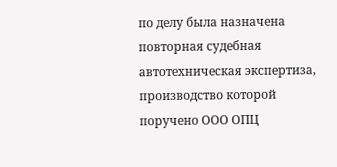по делу была назначена повторная судебная автотехническая экспертиза, производство которой поручено ООО ОПЦ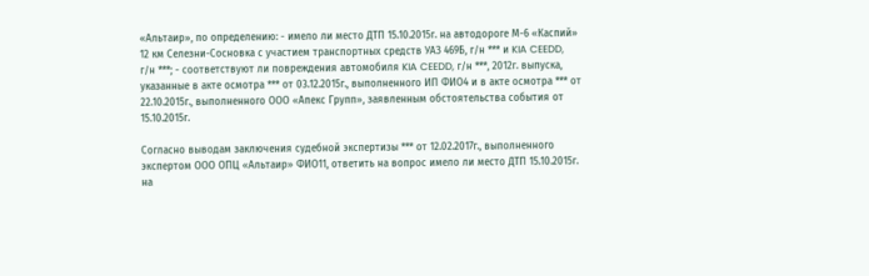«Альтаир», по определению: - имело ли место ДТП 15.10.2015г. на автодороге М-6 «Каспий» 12 км Селезни-Сосновка с участием транспортных средств УАЗ 469Б, г/н *** и KIA CEEDD, г/н ***; - соответствуют ли повреждения автомобиля KIA CEEDD, г/н ***, 2012г. выпуска, указанные в акте осмотра *** от 03.12.2015г., выполненного ИП ФИО4 и в акте осмотра *** от 22.10.2015г., выполненного ООО «Апекс Групп», заявленным обстоятельства события от 15.10.2015г.

Согласно выводам заключения судебной экспертизы *** от 12.02.2017г., выполненного экспертом ООО ОПЦ «Альтаир» ФИО11, ответить на вопрос имело ли место ДТП 15.10.2015г. на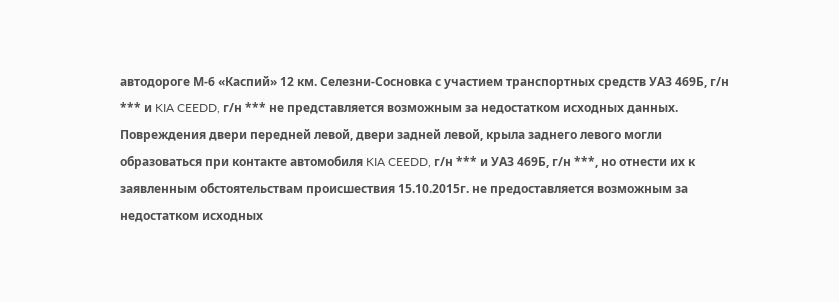автодороге М-6 «Каспий» 12 км. Селезни-Сосновка с участием транспортных средств УАЗ 469Б, г/н *** и KIA CEEDD, г/н *** не представляется возможным за недостатком исходных данных. Повреждения двери передней левой, двери задней левой, крыла заднего левого могли образоваться при контакте автомобиля KIA CEEDD, г/н *** и УАЗ 469Б, г/н ***, но отнести их к заявленным обстоятельствам происшествия 15.10.2015г. не предоставляется возможным за недостатком исходных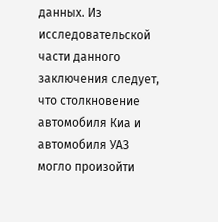данных. Из исследовательской части данного заключения следует, что столкновение автомобиля Киа и автомобиля УАЗ могло произойти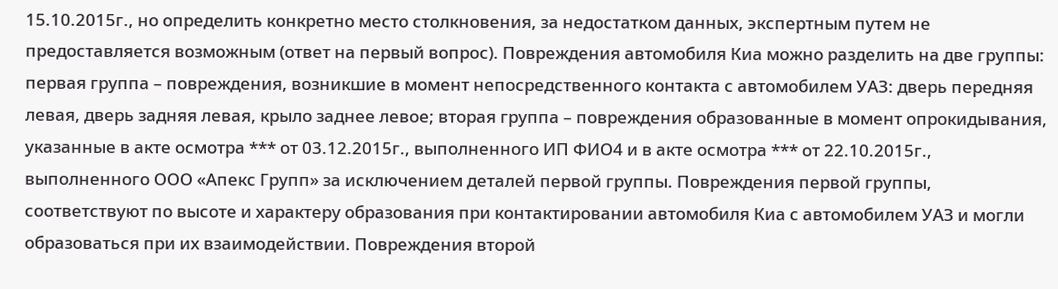15.10.2015г., но определить конкретно место столкновения, за недостатком данных, экспертным путем не предоставляется возможным (ответ на первый вопрос). Повреждения автомобиля Киа можно разделить на две группы: первая группа – повреждения, возникшие в момент непосредственного контакта с автомобилем УАЗ: дверь передняя левая, дверь задняя левая, крыло заднее левое; вторая группа – повреждения образованные в момент опрокидывания, указанные в акте осмотра *** от 03.12.2015г., выполненного ИП ФИО4 и в акте осмотра *** от 22.10.2015г., выполненного ООО «Апекс Групп» за исключением деталей первой группы. Повреждения первой группы, соответствуют по высоте и характеру образования при контактировании автомобиля Киа с автомобилем УАЗ и могли образоваться при их взаимодействии. Повреждения второй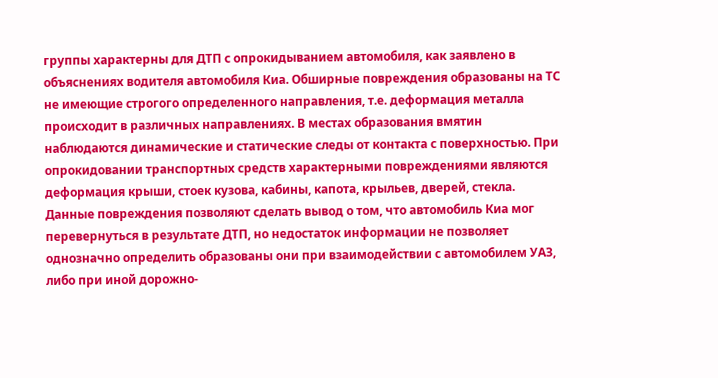группы характерны для ДТП с опрокидыванием автомобиля, как заявлено в объяснениях водителя автомобиля Киа. Обширные повреждения образованы на ТС не имеющие строгого определенного направления, т.е. деформация металла происходит в различных направлениях. В местах образования вмятин наблюдаются динамические и статические следы от контакта с поверхностью. При опрокидовании транспортных средств характерными повреждениями являются деформация крыши, стоек кузова, кабины, капота, крыльев, дверей, стекла. Данные повреждения позволяют сделать вывод о том, что автомобиль Киа мог перевернуться в результате ДТП, но недостаток информации не позволяет однозначно определить образованы они при взаимодействии с автомобилем УАЗ, либо при иной дорожно-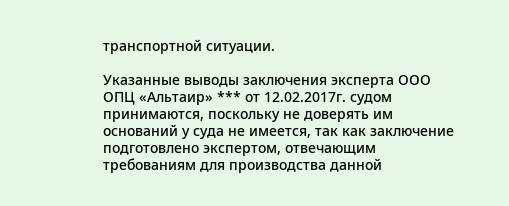транспортной ситуации.

Указанные выводы заключения эксперта ООО ОПЦ «Альтаир» *** от 12.02.2017г. судом принимаются, поскольку не доверять им оснований у суда не имеется, так как заключение подготовлено экспертом, отвечающим требованиям для производства данной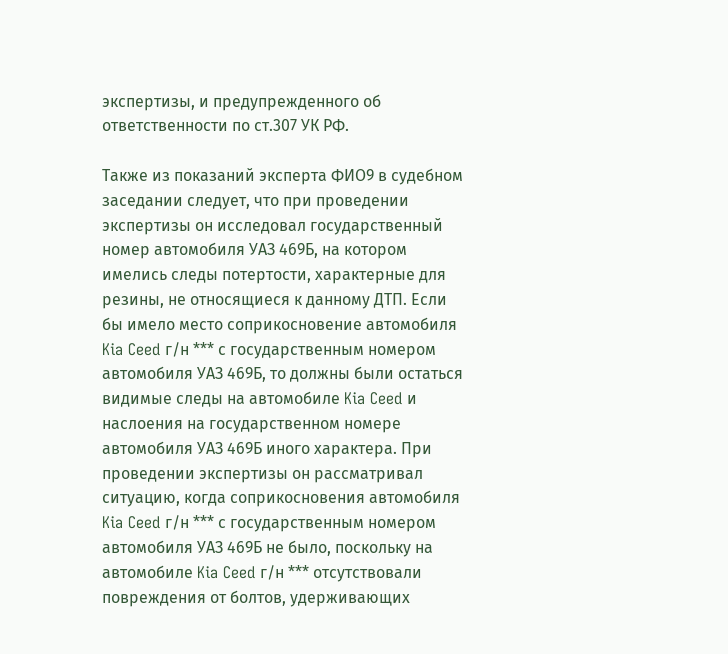экспертизы, и предупрежденного об ответственности по ст.307 УК РФ.

Также из показаний эксперта ФИО9 в судебном заседании следует, что при проведении экспертизы он исследовал государственный номер автомобиля УАЗ 469Б, на котором имелись следы потертости, характерные для резины, не относящиеся к данному ДТП. Если бы имело место соприкосновение автомобиля Kia Ceed г/н *** с государственным номером автомобиля УАЗ 469Б, то должны были остаться видимые следы на автомобиле Kia Ceed и наслоения на государственном номере автомобиля УАЗ 469Б иного характера. При проведении экспертизы он рассматривал ситуацию, когда соприкосновения автомобиля Kia Ceed г/н *** с государственным номером автомобиля УАЗ 469Б не было, поскольку на автомобиле Kia Ceed г/н *** отсутствовали повреждения от болтов, удерживающих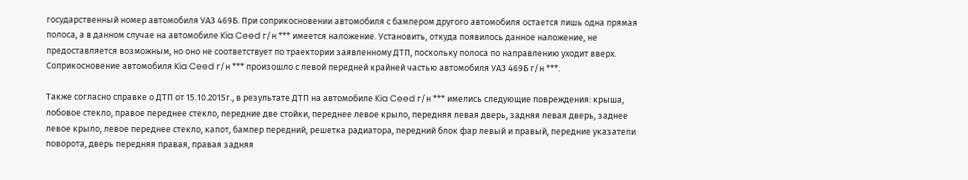государственный номер автомобиля УАЗ 469Б. При соприкосновении автомобиля с бампером другого автомобиля остается лишь одна прямая полоса, а в данном случае на автомобиле Kia Ceed г/н *** имеется наложение. Установить, откуда появилось данное наложение, не предоставляется возможным, но оно не соответствует по траектории заявленному ДТП, поскольку полоса по направлению уходит вверх. Соприкосновение автомобиля Kia Ceed г/н *** произошло с левой передней крайней частью автомобиля УАЗ 469Б г/н ***.

Также согласно справке о ДТП от 15.10.2015г., в результате ДТП на автомобиле Kia Ceed г/н *** имелись следующие повреждения: крыша, лобовое стекло, правое переднее стекло, передние две стойки, переднее левое крыло, передняя левая дверь, задняя левая дверь, заднее левое крыло, левое переднее стекло, капот, бампер передний, решетка радиатора, передний блок фар левый и правый, передние указатели поворота, дверь передняя правая, правая задняя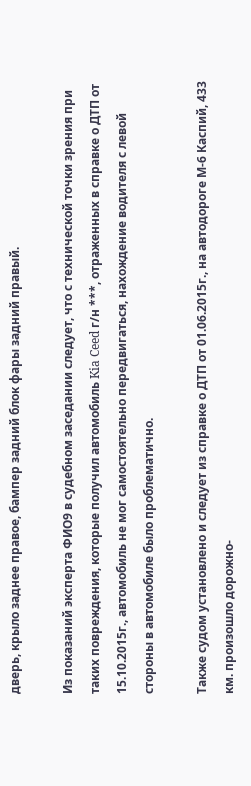дверь, крыло заднее правое, бампер задний блок фары задний правый.

Из показаний эксперта ФИО9 в судебном заседании следует, что с технической точки зрения при таких повреждения, которые получил автомобиль Kia Ceed г/н ***, отраженных в справке о ДТП от 15.10.2015г., автомобиль не мог самостоятельно передвигаться, нахождение водителя с левой стороны в автомобиле было проблематично.

Также судом установлено и следует из справке о ДТП от 01.06.2015г., на автодороге М-6 Каспий, 433 км. произошло дорожно-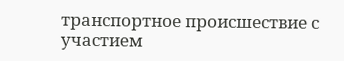транспортное происшествие с участием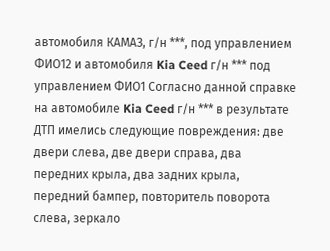автомобиля КАМАЗ, г/н ***, под управлением ФИО12 и автомобиля Kia Ceed г/н *** под управлением ФИО1 Согласно данной справке на автомобиле Kia Ceed г/н *** в результате ДТП имелись следующие повреждения: две двери слева, две двери справа, два передних крыла, два задних крыла, передний бампер, повторитель поворота слева, зеркало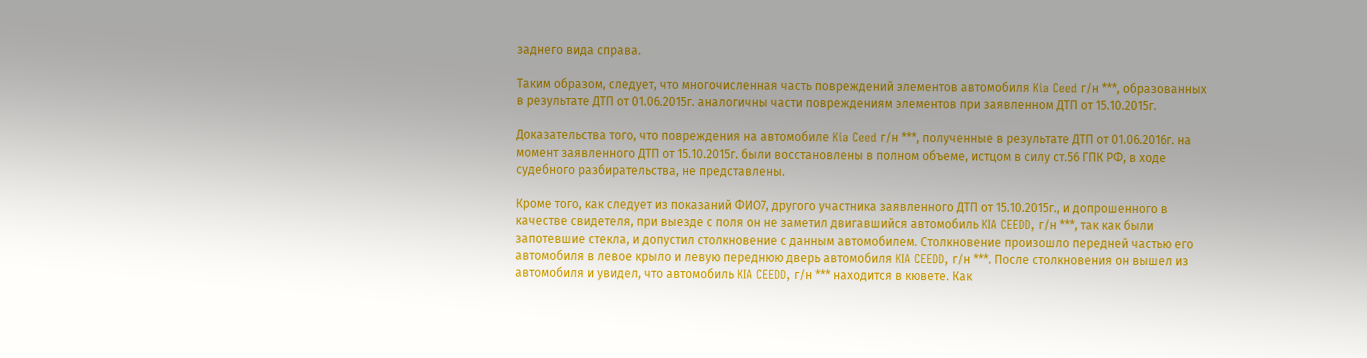заднего вида справа.

Таким образом, следует, что многочисленная часть повреждений элементов автомобиля Kia Ceed г/н ***, образованных в результате ДТП от 01.06.2015г. аналогичны части повреждениям элементов при заявленном ДТП от 15.10.2015г.

Доказательства того, что повреждения на автомобиле Kia Ceed г/н ***, полученные в результате ДТП от 01.06.2016г. на момент заявленного ДТП от 15.10.2015г. были восстановлены в полном объеме, истцом в силу ст.56 ГПК РФ, в ходе судебного разбирательства, не представлены.

Кроме того, как следует из показаний ФИО7, другого участника заявленного ДТП от 15.10.2015г., и допрошенного в качестве свидетеля, при выезде с поля он не заметил двигавшийся автомобиль KIA CEEDD, г/н ***, так как были запотевшие стекла, и допустил столкновение с данным автомобилем. Столкновение произошло передней частью его автомобиля в левое крыло и левую переднюю дверь автомобиля KIA CEEDD, г/н ***. После столкновения он вышел из автомобиля и увидел, что автомобиль KIA CEEDD, г/н *** находится в кювете. Как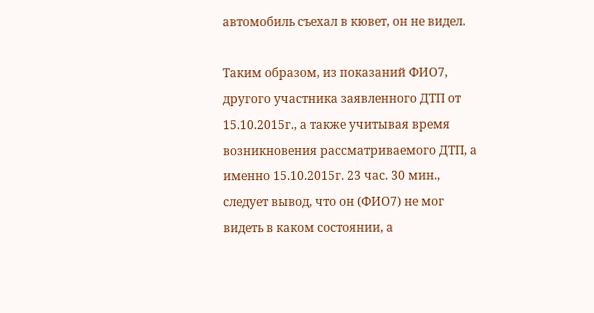автомобиль съехал в кювет, он не видел.

Таким образом, из показаний ФИО7, другого участника заявленного ДТП от 15.10.2015г., а также учитывая время возникновения рассматриваемого ДТП, а именно 15.10.2015г. 23 час. 30 мин., следует вывод, что он (ФИО7) не мог видеть в каком состоянии, а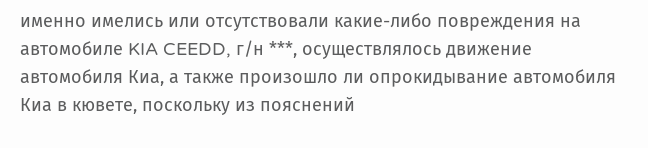именно имелись или отсутствовали какие-либо повреждения на автомобиле KIA CEEDD, г/н ***, осуществлялось движение автомобиля Киа, а также произошло ли опрокидывание автомобиля Киа в кювете, поскольку из пояснений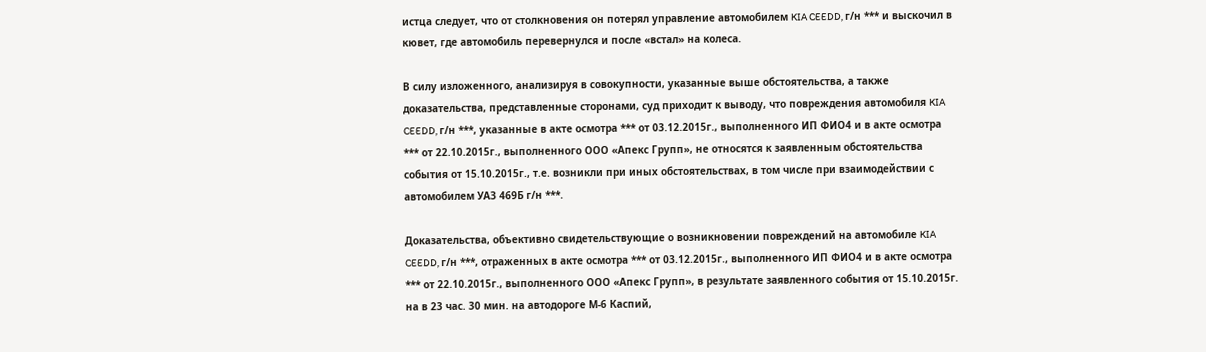истца следует, что от столкновения он потерял управление автомобилем KIA CEEDD, г/н *** и выскочил в кювет, где автомобиль перевернулся и после «встал» на колеса.

В силу изложенного, анализируя в совокупности, указанные выше обстоятельства, а также доказательства, представленные сторонами, суд приходит к выводу, что повреждения автомобиля KIA CEEDD, г/н ***, указанные в акте осмотра *** от 03.12.2015г., выполненного ИП ФИО4 и в акте осмотра *** от 22.10.2015г., выполненного ООО «Апекс Групп», не относятся к заявленным обстоятельства события от 15.10.2015г., т.е. возникли при иных обстоятельствах, в том числе при взаимодействии с автомобилем УАЗ 469Б г/н ***.

Доказательства, объективно свидетельствующие о возникновении повреждений на автомобиле KIA CEEDD, г/н ***, отраженных в акте осмотра *** от 03.12.2015г., выполненного ИП ФИО4 и в акте осмотра *** от 22.10.2015г., выполненного ООО «Апекс Групп», в результате заявленного события от 15.10.2015г. на в 23 час. 30 мин. на автодороге М-6 Каспий,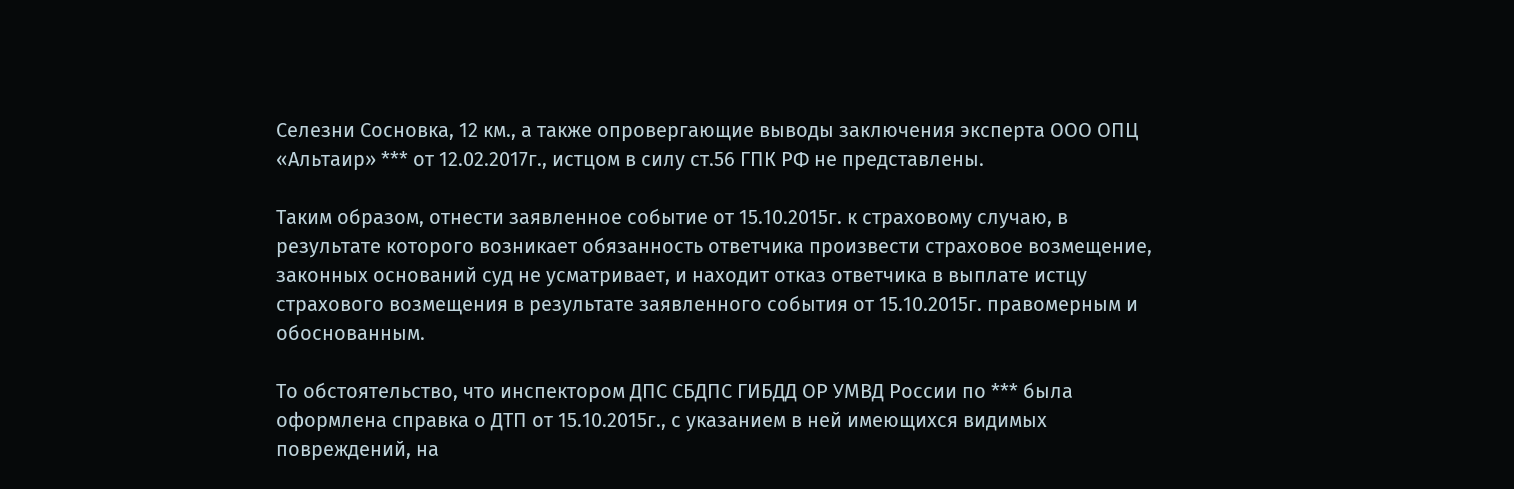Селезни Сосновка, 12 км., а также опровергающие выводы заключения эксперта ООО ОПЦ «Альтаир» *** от 12.02.2017г., истцом в силу ст.56 ГПК РФ не представлены.

Таким образом, отнести заявленное событие от 15.10.2015г. к страховому случаю, в результате которого возникает обязанность ответчика произвести страховое возмещение, законных оснований суд не усматривает, и находит отказ ответчика в выплате истцу страхового возмещения в результате заявленного события от 15.10.2015г. правомерным и обоснованным.

То обстоятельство, что инспектором ДПС СБДПС ГИБДД ОР УМВД России по *** была оформлена справка о ДТП от 15.10.2015г., с указанием в ней имеющихся видимых повреждений, на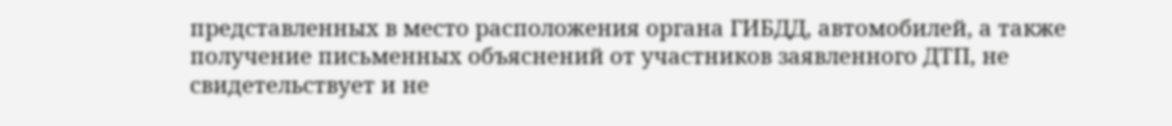представленных в место расположения органа ГИБДД, автомобилей, а также получение письменных объяснений от участников заявленного ДТП, не свидетельствует и не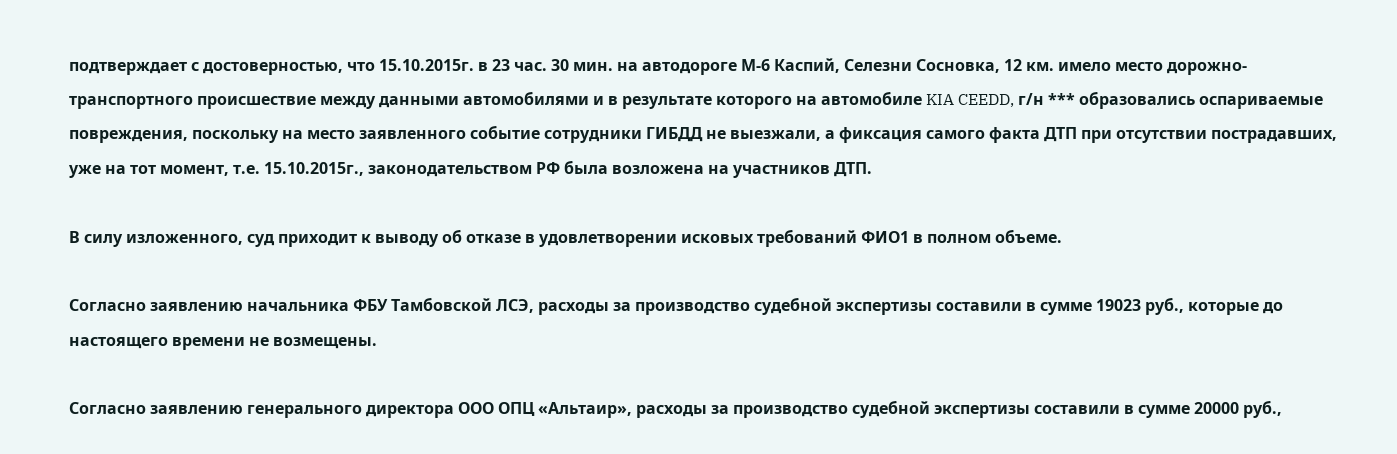подтверждает с достоверностью, что 15.10.2015г. в 23 час. 30 мин. на автодороге М-6 Каспий, Селезни Сосновка, 12 км. имело место дорожно-транспортного происшествие между данными автомобилями и в результате которого на автомобиле KIA CEEDD, г/н *** образовались оспариваемые повреждения, поскольку на место заявленного событие сотрудники ГИБДД не выезжали, а фиксация самого факта ДТП при отсутствии пострадавших, уже на тот момент, т.е. 15.10.2015г., законодательством РФ была возложена на участников ДТП.

В силу изложенного, суд приходит к выводу об отказе в удовлетворении исковых требований ФИО1 в полном объеме.

Согласно заявлению начальника ФБУ Тамбовской ЛСЭ, расходы за производство судебной экспертизы составили в сумме 19023 руб., которые до настоящего времени не возмещены.

Согласно заявлению генерального директора ООО ОПЦ «Альтаир», расходы за производство судебной экспертизы составили в сумме 20000 руб.,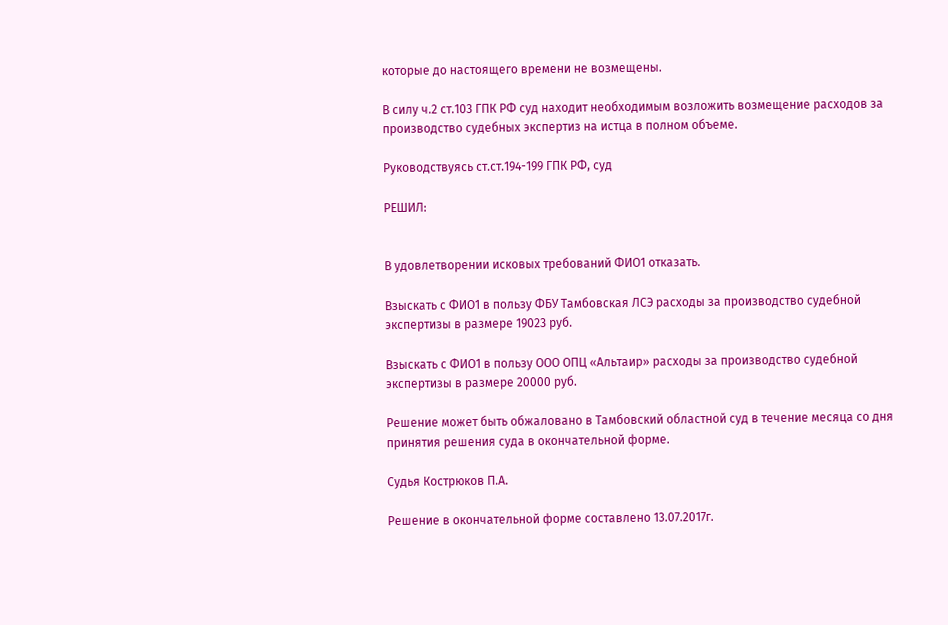которые до настоящего времени не возмещены.

В силу ч.2 ст.103 ГПК РФ суд находит необходимым возложить возмещение расходов за производство судебных экспертиз на истца в полном объеме.

Руководствуясь ст.ст.194-199 ГПК РФ, суд

РЕШИЛ:


В удовлетворении исковых требований ФИО1 отказать.

Взыскать с ФИО1 в пользу ФБУ Тамбовская ЛСЭ расходы за производство судебной экспертизы в размере 19023 руб.

Взыскать с ФИО1 в пользу ООО ОПЦ «Альтаир» расходы за производство судебной экспертизы в размере 20000 руб.

Решение может быть обжаловано в Тамбовский областной суд в течение месяца со дня принятия решения суда в окончательной форме.

Судья Кострюков П.А.

Решение в окончательной форме составлено 13.07.2017г.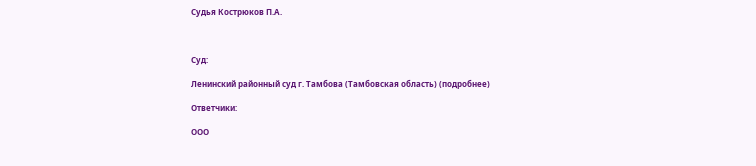Судья Кострюков П.А.



Суд:

Ленинский районный суд г. Тамбова (Тамбовская область) (подробнее)

Ответчики:

ООО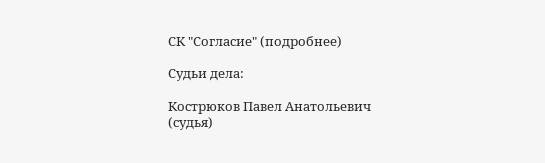СК "Согласие" (подробнее)

Судьи дела:

Кострюков Павел Анатольевич (судья)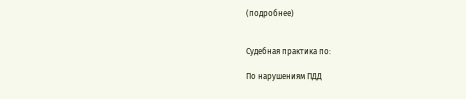(подробнее)


Судебная практика по:

По нарушениям ПДД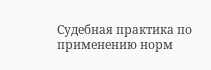Судебная практика по применению норм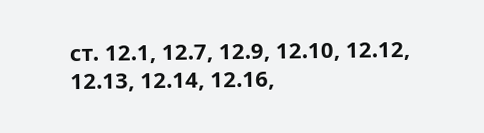ст. 12.1, 12.7, 12.9, 12.10, 12.12, 12.13, 12.14, 12.16,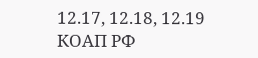12.17, 12.18, 12.19 КОАП РФ